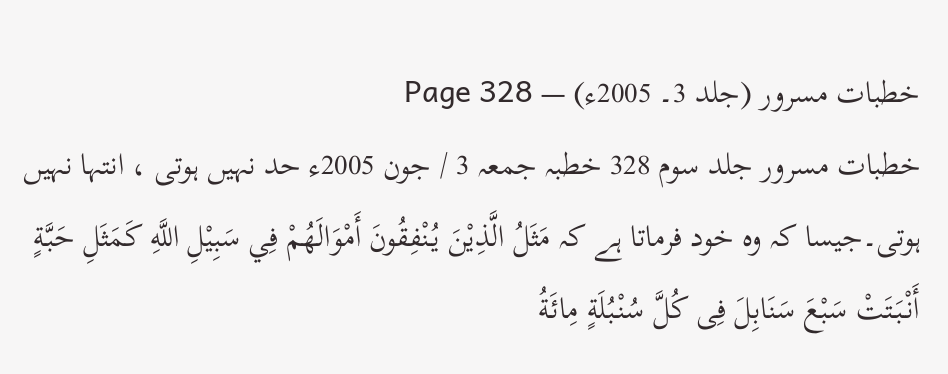خطبات مسرور (جلد 3۔ 2005ء) — Page 328
خطبات مسرور جلد سوم 328 خطبہ جمعہ 3 / جون 2005ء حد نہیں ہوتی ، انتہا نہیں ہوتی۔جیسا کہ وہ خود فرماتا ہے کہ مَثَلُ الَّذِيْنَ يُنْفِقُونَ أَمْوَالَهُمْ فِي سَبِيْلِ اللَّهِ كَمَثَلِ حَبَّةٍ أَنْبَتَتْ سَبْعَ سَنَابِلَ فِى كُلَّ سُنْبُلَةٍ مِائَةُ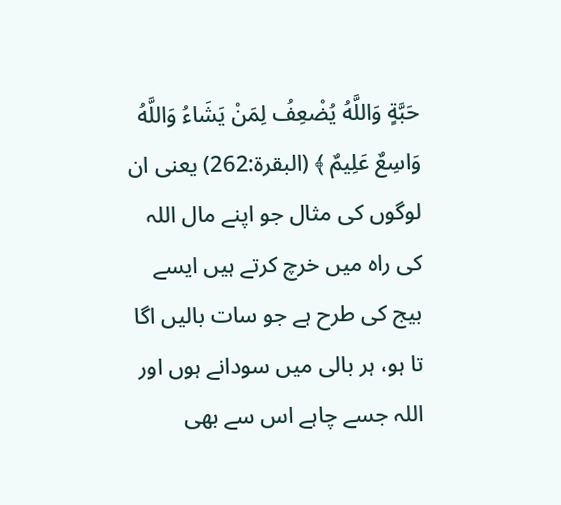حَبَّةٍ وَاللَّهُ يُضْعِفُ لِمَنْ يَشَاءُ وَاللَّهُ وَاسِعٌ عَلِيمٌ ﴾ (البقرة:262) یعنی ان لوگوں کی مثال جو اپنے مال اللہ کی راہ میں خرچ کرتے ہیں ایسے بیج کی طرح ہے جو سات بالیں اگا تا ہو، ہر بالی میں سودانے ہوں اور اللہ جسے چاہے اس سے بھی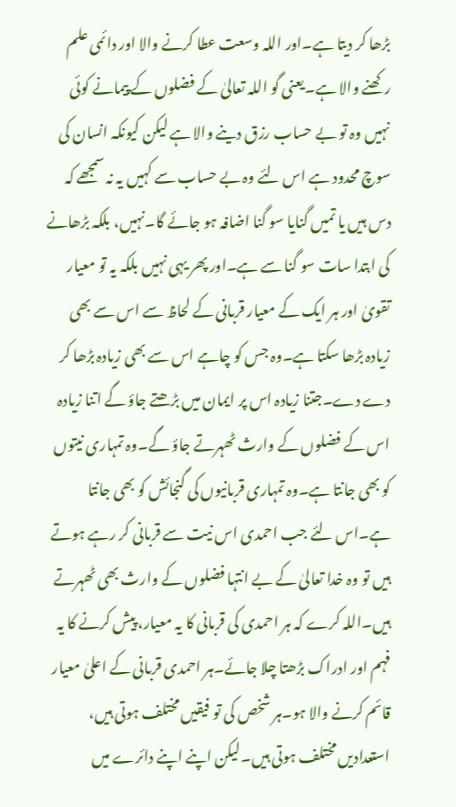بڑھا کر دیتا ہے۔اور اللہ وسعت عطا کرنے والا اور دائمی علم رکھنے والا ہے۔یعنی گو اللہ تعالیٰ کے فضلوں کے پیمانے کوئی نہیں وہ تو بے حساب رزق دینے والا ہے لیکن کیونکہ انسان کی سوچ محدود ہے اس لئے وہ بے حساب سے کہیں یہ نہ سمجھے کہ دس ہیں یا تمیں گنایا سو گنا اضافہ ہو جائے گا۔نہیں، بلکہ بڑھانے کی ابتدا سات سو گنا سے ہے۔اور پھر یہی نہیں بلکہ یہ تو معیار تقویٰ اور ہر ایک کے معیار قربانی کے لحاظ سے اس سے بھی زیادہ بڑھا سکتا ہے۔وہ جس کو چاہے اس سے بھی زیادہ بڑھا کر دے دے۔جتنا زیادہ اس پر ایمان میں بڑھتے جاؤ گے اتنا زیادہ اس کے فضلوں کے وارث ٹھہرتے جاؤ گے۔وہ تمہاری نیتوں کو بھی جانتا ہے۔وہ تمہاری قربانیوں کی گنجائش کو بھی جانتا ہے۔اس لئے جب احمدی اس نیت سے قربانی کر رہے ہوتے ہیں تو وہ خدا تعالیٰ کے بے انتہا فضلوں کے وارث بھی ٹھہرتے ہیں۔اللہ کرے کہ ہر احمدی کی قربانی کا یہ معیار، پیش کرنے کا یہ فہم اور ادراک بڑھتا چلا جائے۔ہر احمدی قربانی کے اعلیٰ معیار قائم کرنے والا ہو۔ہر شخص کی تو فیقیں مختلف ہوتی ہیں، استعدادیں مختلف ہوتی ہیں۔لیکن اپنے اپنے دائرے میں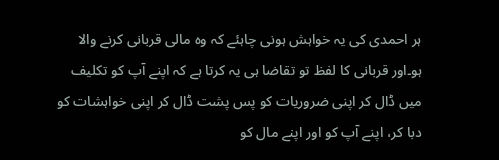ہر احمدی کی یہ خواہش ہونی چاہئے کہ وہ مالی قربانی کرنے والا ہو۔اور قربانی کا لفظ تو تقاضا ہی یہ کرتا ہے کہ اپنے آپ کو تکلیف میں ڈال کر اپنی ضروریات کو پس پشت ڈال کر اپنی خواہشات کو دبا کر، اپنے آپ کو اور اپنے مال کو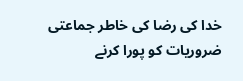خدا کی رضا کی خاطر جماعتی ضروریات کو پورا کرنے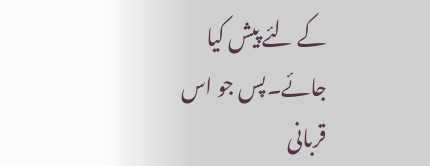کے لئے پیش کیا جائے۔پس جو اس قربانی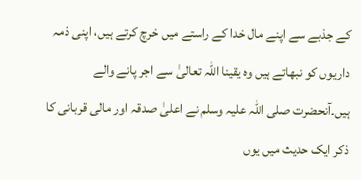کے جذبے سے اپنے مال خدا کے راستے میں خرچ کرتے ہیں، اپنی ذمہ داریوں کو نبھاتے ہیں وہ یقینا اللہ تعالیٰ سے اجر پانے والے ہیں۔آنحضرت صلی اللہ علیہ وسلم نے اعلیٰ صدقہ اور مالی قربانی کا ذکر ایک حدیث میں یوں